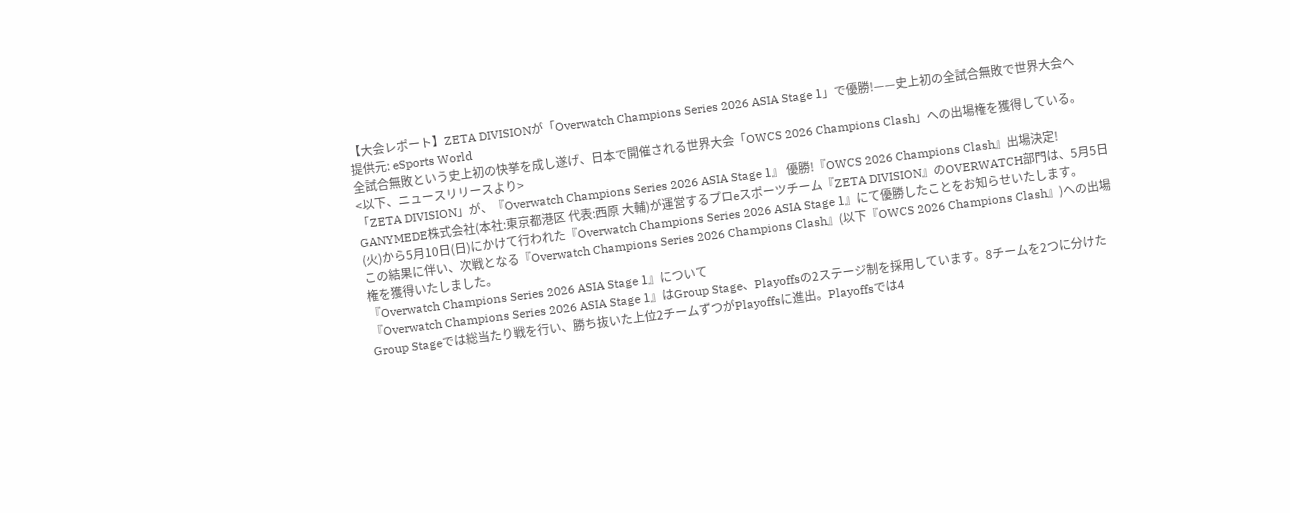【大会レポート】ZETA DIVISIONが「Overwatch Champions Series 2026 ASIA Stage 1」で優勝!——史上初の全試合無敗で世界大会へ
提供元: eSports World
全試合無敗という史上初の快挙を成し遂げ、日本で開催される世界大会「OWCS 2026 Champions Clash」への出場権を獲得している。
<以下、ニュースリリースより>
「ZETA DIVISION」が、『Overwatch Champions Series 2026 ASIA Stage 1』 優勝!『OWCS 2026 Champions Clash』出場決定!
GANYMEDE株式会社(本社:東京都港区 代表:西原 大輔)が運営するプロeスポーツチーム『ZETA DIVISION』のOVERWATCH部門は、5月5日(火)から5月10日(日)にかけて行われた『Overwatch Champions Series 2026 ASIA Stage 1』にて優勝したことをお知らせいたします。
この結果に伴い、次戦となる『Overwatch Champions Series 2026 Champions Clash』(以下『OWCS 2026 Champions Clash』)への出場権を獲得いたしました。
『Overwatch Champions Series 2026 ASIA Stage 1』について
『Overwatch Champions Series 2026 ASIA Stage 1』はGroup Stage、Playoffsの2ステージ制を採用しています。8チームを2つに分けたGroup Stageでは総当たり戦を行い、勝ち抜いた上位2チームずつがPlayoffsに進出。Playoffsでは4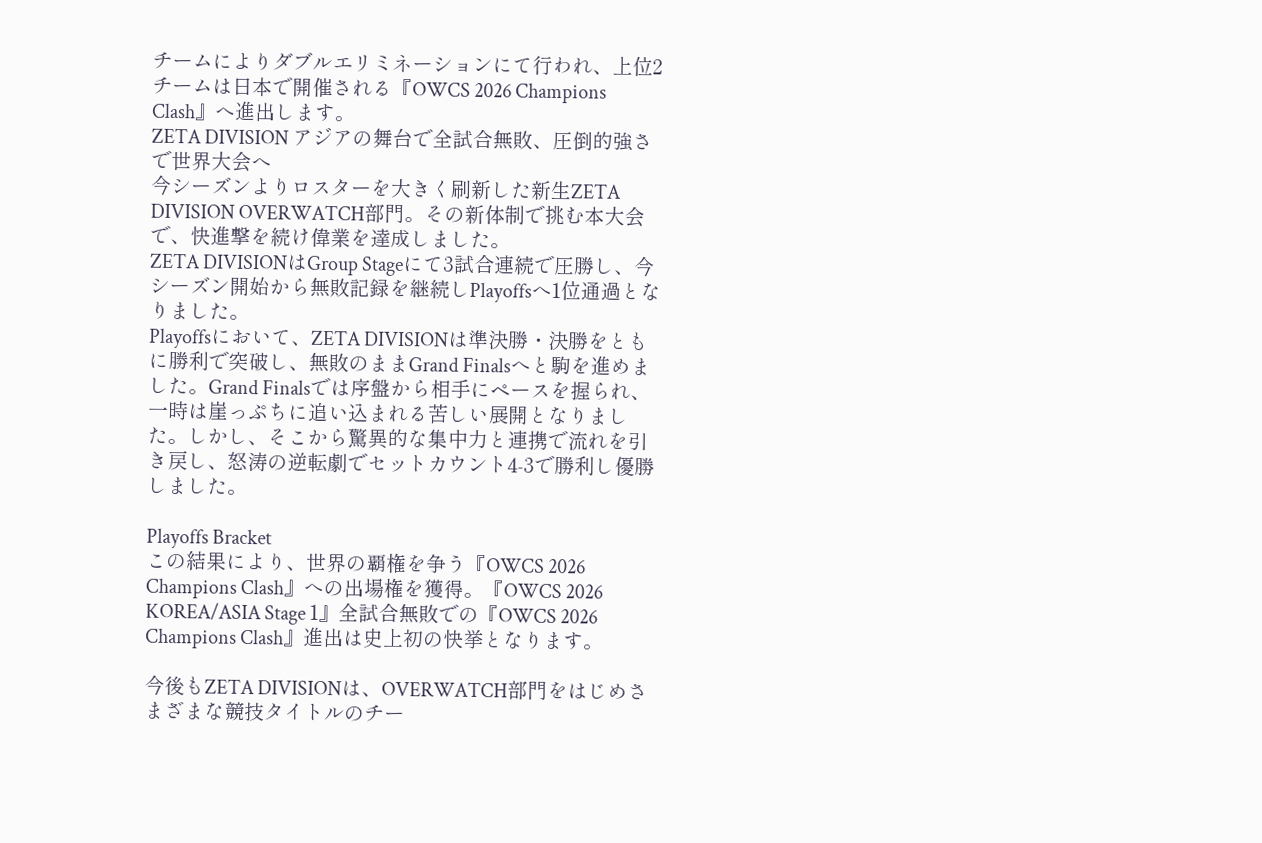チームによりダブルエリミネーションにて行われ、上位2チームは日本で開催される『OWCS 2026 Champions Clash』へ進出します。
ZETA DIVISION アジアの舞台で全試合無敗、圧倒的強さで世界大会へ
今シーズンよりロスターを大きく刷新した新生ZETA DIVISION OVERWATCH部門。その新体制で挑む本大会で、快進撃を続け偉業を達成しました。
ZETA DIVISIONはGroup Stageにて3試合連続で圧勝し、今シーズン開始から無敗記録を継続しPlayoffsへ1位通過となりました。
Playoffsにおいて、ZETA DIVISIONは準決勝・決勝をともに勝利で突破し、無敗のままGrand Finalsへと駒を進めました。Grand Finalsでは序盤から相手にペースを握られ、一時は崖っぷちに追い込まれる苦しい展開となりました。しかし、そこから驚異的な集中力と連携で流れを引き戻し、怒涛の逆転劇でセットカウント4-3で勝利し優勝しました。

Playoffs Bracket
この結果により、世界の覇権を争う『OWCS 2026 Champions Clash』への出場権を獲得。『OWCS 2026 KOREA/ASIA Stage 1』全試合無敗での『OWCS 2026 Champions Clash』進出は史上初の快挙となります。

今後もZETA DIVISIONは、OVERWATCH部門をはじめさまざまな競技タイトルのチー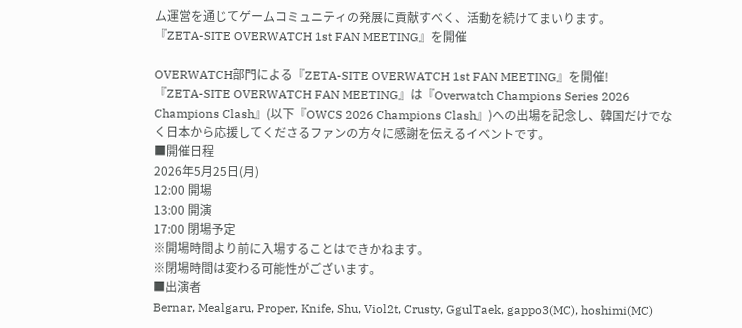ム運営を通じてゲームコミュニティの発展に貢献すべく、活動を続けてまいります。
『ZETA-SITE OVERWATCH 1st FAN MEETING』を開催

OVERWATCH部門による『ZETA-SITE OVERWATCH 1st FAN MEETING』を開催!
『ZETA-SITE OVERWATCH FAN MEETING』は『Overwatch Champions Series 2026 Champions Clash』(以下『OWCS 2026 Champions Clash』)への出場を記念し、韓国だけでなく日本から応援してくださるファンの方々に感謝を伝えるイベントです。
■開催日程
2026年5月25日(月)
12:00 開場
13:00 開演
17:00 閉場予定
※開場時間より前に入場することはできかねます。
※閉場時間は変わる可能性がございます。
■出演者
Bernar, Mealgaru, Proper, Knife, Shu, Viol2t, Crusty, GgulTaek, gappo3(MC), hoshimi(MC)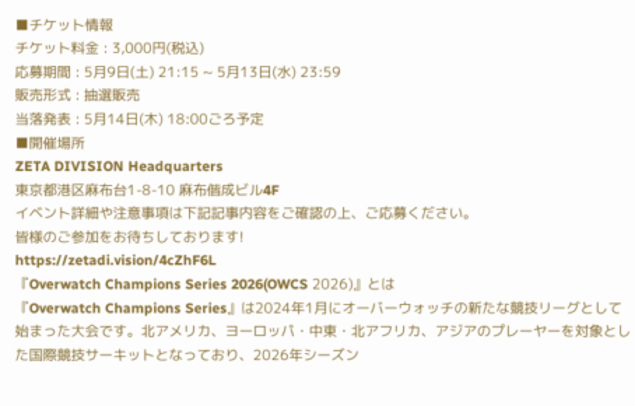■チケット情報
チケット料金 : 3,000円(税込)
応募期間 : 5月9日(土) 21:15 ~ 5月13日(水) 23:59
販売形式 : 抽選販売
当落発表 : 5月14日(木) 18:00ごろ予定
■開催場所
ZETA DIVISION Headquarters
東京都港区麻布台1-8-10 麻布偕成ビル4F
イベント詳細や注意事項は下記記事内容をご確認の上、ご応募ください。
皆様のご参加をお待ちしております!
https://zetadi.vision/4cZhF6L
『Overwatch Champions Series 2026(OWCS 2026)』とは
『Overwatch Champions Series』は2024年1月にオーバーウォッチの新たな競技リーグとして始まった大会です。北アメリカ、ヨーロッパ・中東・北アフリカ、アジアのプレーヤーを対象とした国際競技サーキットとなっており、2026年シーズン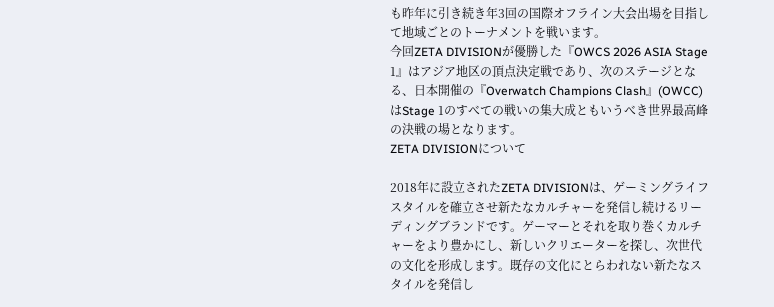も昨年に引き続き年3回の国際オフライン大会出場を目指して地域ごとのトーナメントを戦います。
今回ZETA DIVISIONが優勝した『OWCS 2026 ASIA Stage 1』はアジア地区の頂点決定戦であり、次のステージとなる、日本開催の『Overwatch Champions Clash』(OWCC)はStage 1のすべての戦いの集大成ともいうべき世界最高峰の決戦の場となります。
ZETA DIVISIONについて

2018年に設立されたZETA DIVISIONは、ゲーミングライフスタイルを確立させ新たなカルチャーを発信し続けるリーディングブランドです。ゲーマーとそれを取り巻くカルチャーをより豊かにし、新しいクリエーターを探し、次世代の文化を形成します。既存の文化にとらわれない新たなスタイルを発信し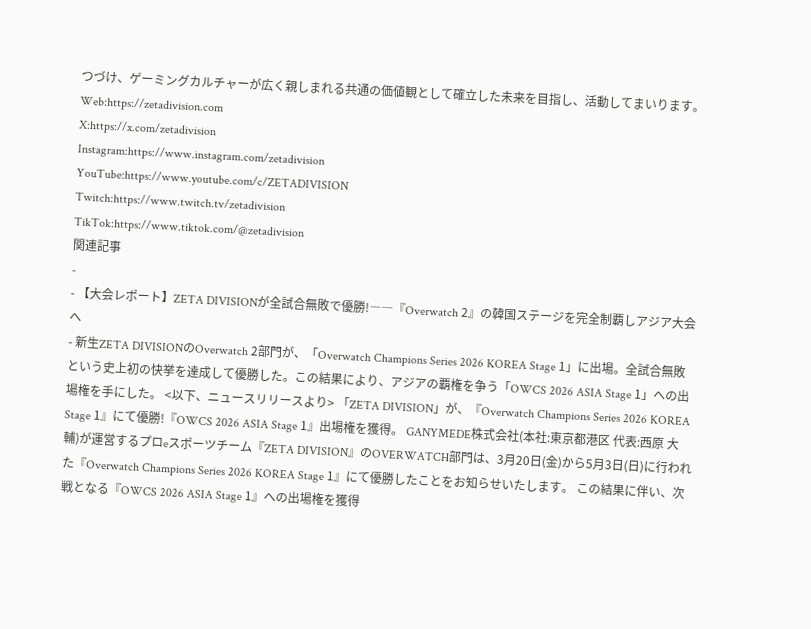つづけ、ゲーミングカルチャーが広く親しまれる共通の価値観として確立した未来を目指し、活動してまいります。
Web:https://zetadivision.com
X:https://x.com/zetadivision
Instagram:https://www.instagram.com/zetadivision
YouTube:https://www.youtube.com/c/ZETADIVISION
Twitch:https://www.twitch.tv/zetadivision
TikTok:https://www.tiktok.com/@zetadivision
関連記事
-
- 【大会レポート】ZETA DIVISIONが全試合無敗で優勝!――『Overwatch 2』の韓国ステージを完全制覇しアジア大会へ
- 新生ZETA DIVISIONのOverwatch 2部門が、「Overwatch Champions Series 2026 KOREA Stage 1」に出場。全試合無敗という史上初の快挙を達成して優勝した。この結果により、アジアの覇権を争う「OWCS 2026 ASIA Stage 1」への出場権を手にした。 <以下、ニュースリリースより> 「ZETA DIVISION」が、『Overwatch Champions Series 2026 KOREA Stage 1』にて優勝!『OWCS 2026 ASIA Stage 1』出場権を獲得。 GANYMEDE株式会社(本社:東京都港区 代表:西原 大輔)が運営するプロeスポーツチーム『ZETA DIVISION』のOVERWATCH部門は、3月20日(金)から5月3日(日)に行われた『Overwatch Champions Series 2026 KOREA Stage 1』にて優勝したことをお知らせいたします。 この結果に伴い、次戦となる『OWCS 2026 ASIA Stage 1』への出場権を獲得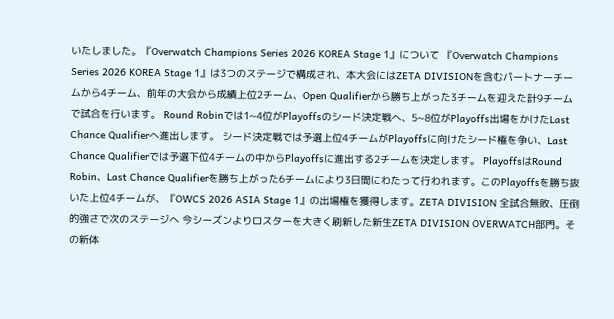いたしました。『Overwatch Champions Series 2026 KOREA Stage 1』について 『Overwatch Champions Series 2026 KOREA Stage 1』は3つのステージで構成され、本大会にはZETA DIVISIONを含むパートナーチームから4チーム、前年の大会から成績上位2チーム、Open Qualifierから勝ち上がった3チームを迎えた計9チームで試合を行います。 Round Robinでは1~4位がPlayoffsのシード決定戦へ、5~8位がPlayoffs出場をかけたLast Chance Qualifierへ進出します。 シード決定戦では予選上位4チームがPlayoffsに向けたシード権を争い、Last Chance Qualifierでは予選下位4チームの中からPlayoffsに進出する2チームを決定します。 PlayoffsはRound Robin、Last Chance Qualifierを勝ち上がった6チームにより3日間にわたって行われます。このPlayoffsを勝ち抜いた上位4チームが、『OWCS 2026 ASIA Stage 1』の出場権を獲得します。ZETA DIVISION 全試合無敗、圧倒的強さで次のステージへ 今シーズンよりロスターを大きく刷新した新生ZETA DIVISION OVERWATCH部門。その新体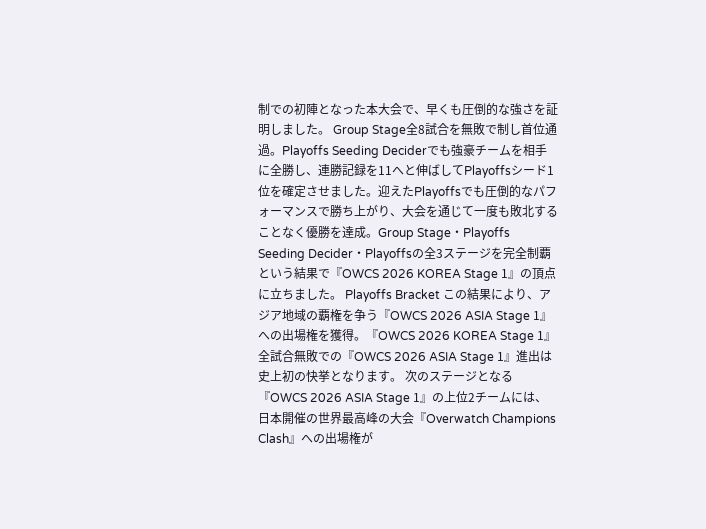制での初陣となった本大会で、早くも圧倒的な強さを証明しました。 Group Stage全8試合を無敗で制し首位通過。Playoffs Seeding Deciderでも強豪チームを相手に全勝し、連勝記録を11へと伸ばしてPlayoffsシード1位を確定させました。迎えたPlayoffsでも圧倒的なパフォーマンスで勝ち上がり、大会を通じて一度も敗北することなく優勝を達成。Group Stage・Playoffs Seeding Decider・Playoffsの全3ステージを完全制覇という結果で『OWCS 2026 KOREA Stage 1』の頂点に立ちました。 Playoffs Bracket この結果により、アジア地域の覇権を争う『OWCS 2026 ASIA Stage 1』への出場権を獲得。『OWCS 2026 KOREA Stage 1』全試合無敗での『OWCS 2026 ASIA Stage 1』進出は史上初の快挙となります。 次のステージとなる『OWCS 2026 ASIA Stage 1』の上位2チームには、日本開催の世界最高峰の大会『Overwatch Champions Clash』への出場権が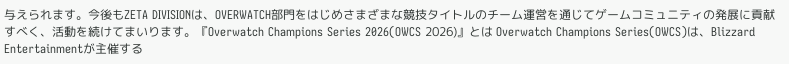与えられます。今後もZETA DIVISIONは、OVERWATCH部門をはじめさまざまな競技タイトルのチーム運営を通じてゲームコミュニティの発展に貢献すべく、活動を続けてまいります。『Overwatch Champions Series 2026(OWCS 2026)』とは Overwatch Champions Series(OWCS)は、Blizzard Entertainmentが主催する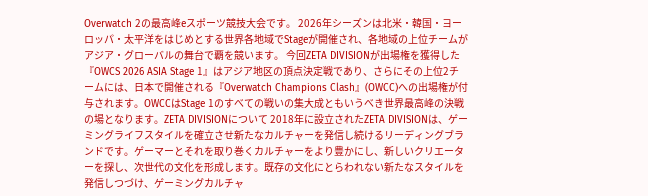Overwatch 2の最高峰eスポーツ競技大会です。 2026年シーズンは北米・韓国・ヨーロッパ・太平洋をはじめとする世界各地域でStageが開催され、各地域の上位チームがアジア・グローバルの舞台で覇を競います。 今回ZETA DIVISIONが出場権を獲得した『OWCS 2026 ASIA Stage 1』はアジア地区の頂点決定戦であり、さらにその上位2チームには、日本で開催される『Overwatch Champions Clash』(OWCC)への出場権が付与されます。OWCCはStage 1のすべての戦いの集大成ともいうべき世界最高峰の決戦の場となります。ZETA DIVISIONについて 2018年に設立されたZETA DIVISIONは、ゲーミングライフスタイルを確立させ新たなカルチャーを発信し続けるリーディングブランドです。ゲーマーとそれを取り巻くカルチャーをより豊かにし、新しいクリエーターを探し、次世代の文化を形成します。既存の文化にとらわれない新たなスタイルを発信しつづけ、ゲーミングカルチャ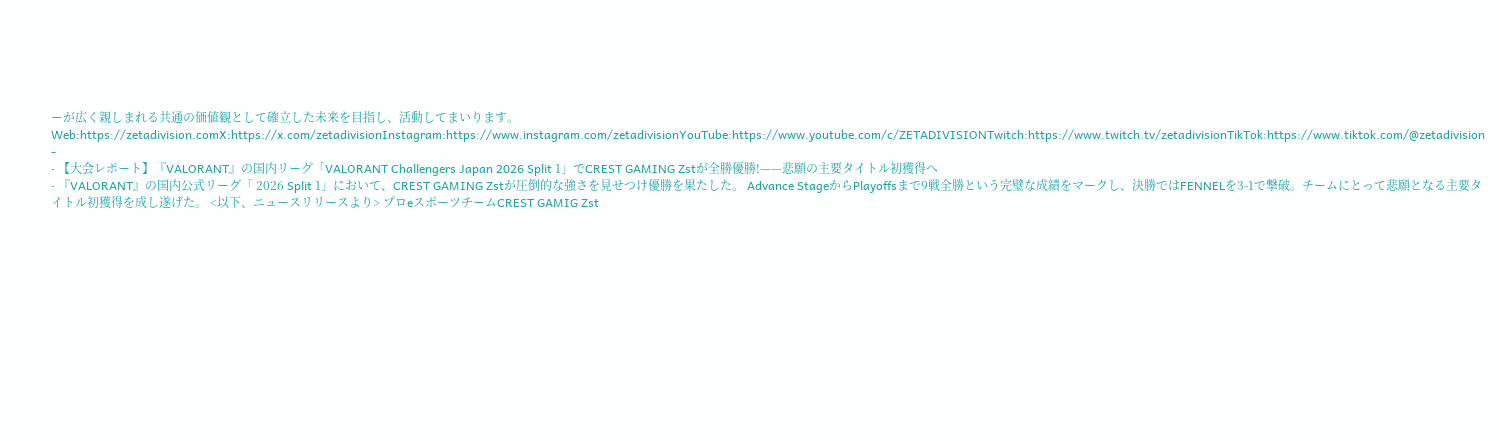ーが広く親しまれる共通の価値観として確立した未来を目指し、活動してまいります。Web:https://zetadivision.comX:https://x.com/zetadivisionInstagram:https://www.instagram.com/zetadivisionYouTube:https://www.youtube.com/c/ZETADIVISIONTwitch:https://www.twitch.tv/zetadivisionTikTok:https://www.tiktok.com/@zetadivision
-
- 【大会レポート】『VALORANT』の国内リーグ「VALORANT Challengers Japan 2026 Split 1」でCREST GAMING Zstが全勝優勝!——悲願の主要タイトル初獲得へ
- 『VALORANT』の国内公式リーグ「 2026 Split 1」において、CREST GAMING Zstが圧倒的な強さを見せつけ優勝を果たした。 Advance StageからPlayoffsまで9戦全勝という完璧な成績をマークし、決勝ではFENNELを3-1で撃破。チームにとって悲願となる主要タイトル初獲得を成し遂げた。 <以下、ニュースリリースより> プロeスポーツチームCREST GAMIG Zst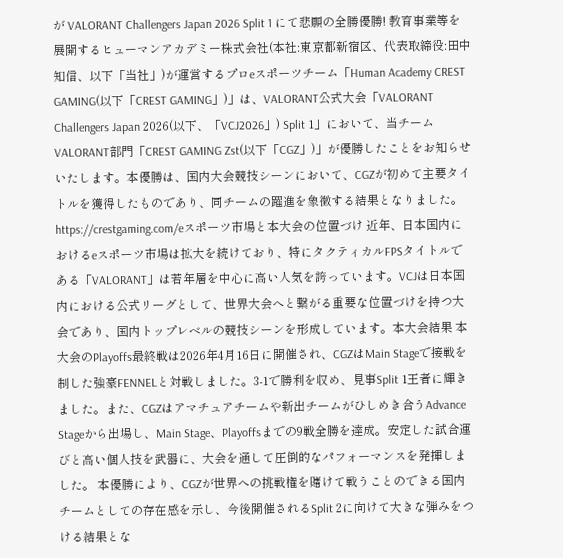が VALORANT Challengers Japan 2026 Split 1 にて悲願の全勝優勝! 教育事業等を展開するヒューマンアカデミー株式会社(本社:東京都新宿区、代表取締役:田中 知信、以下「当社」)が運営するプロeスポーツチーム「Human Academy CREST GAMING(以下「CREST GAMING」)」は、VALORANT公式大会「VALORANT Challengers Japan 2026(以下、「VCJ2026」) Split 1」において、当チームVALORANT部門「CREST GAMING Zst(以下「CGZ」)」が優勝したことをお知らせいたします。本優勝は、国内大会競技シーンにおいて、CGZが初めて主要タイトルを獲得したものであり、同チームの躍進を象徴する結果となりました。 https://crestgaming.com/eスポーツ市場と本大会の位置づけ 近年、日本国内におけるeスポーツ市場は拡大を続けており、特にタクティカルFPSタイトルである「VALORANT」は若年層を中心に高い人気を誇っています。VCJは日本国内における公式リーグとして、世界大会へと繋がる重要な位置づけを持つ大会であり、国内トップレベルの競技シーンを形成しています。本大会結果 本大会のPlayoffs最終戦は2026年4月16日に開催され、CGZはMain Stageで接戦を制した強豪FENNELと対戦しました。3-1で勝利を収め、見事Split 1王者に輝きました。また、CGZはアマチュアチームや新出チームがひしめき合うAdvance Stageから出場し、Main Stage、Playoffsまでの9戦全勝を達成。安定した試合運びと高い個人技を武器に、大会を通して圧倒的なパフォーマンスを発揮しました。 本優勝により、CGZが世界への挑戦権を賭けて戦うことのできる国内チームとしての存在感を示し、今後開催されるSplit 2に向けて大きな弾みをつける結果とな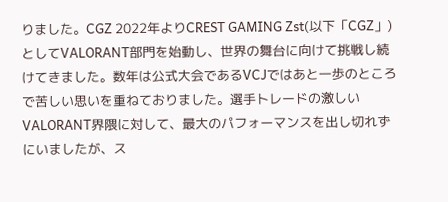りました。CGZ 2022年よりCREST GAMING Zst(以下「CGZ」)としてVALORANT部門を始動し、世界の舞台に向けて挑戦し続けてきました。数年は公式大会であるVCJではあと一歩のところで苦しい思いを重ねておりました。選手トレードの激しいVALORANT界隈に対して、最大のパフォーマンスを出し切れずにいましたが、ス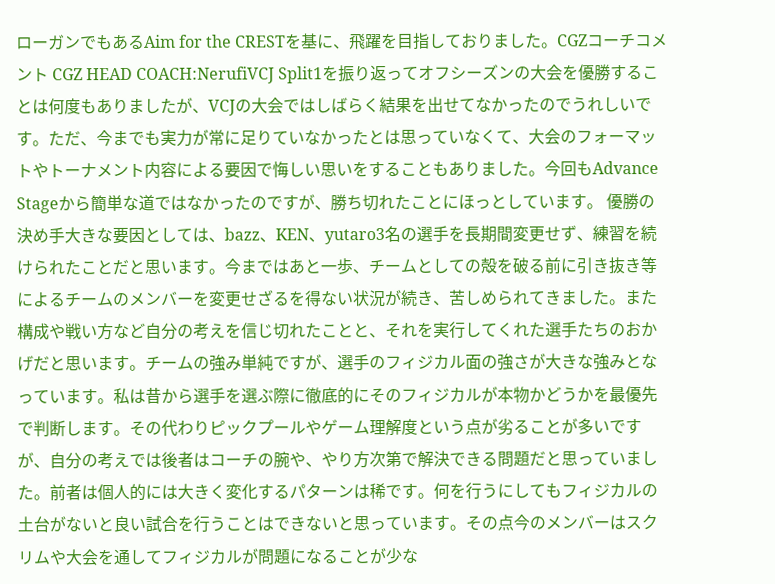ローガンでもあるAim for the CRESTを基に、飛躍を目指しておりました。CGZコーチコメント CGZ HEAD COACH:NerufiVCJ Split1を振り返ってオフシーズンの大会を優勝することは何度もありましたが、VCJの大会ではしばらく結果を出せてなかったのでうれしいです。ただ、今までも実力が常に足りていなかったとは思っていなくて、大会のフォーマットやトーナメント内容による要因で悔しい思いをすることもありました。今回もAdvance Stageから簡単な道ではなかったのですが、勝ち切れたことにほっとしています。 優勝の決め手大きな要因としては、bazz、KEN、yutaro3名の選手を長期間変更せず、練習を続けられたことだと思います。今まではあと一歩、チームとしての殻を破る前に引き抜き等によるチームのメンバーを変更せざるを得ない状況が続き、苦しめられてきました。また構成や戦い方など自分の考えを信じ切れたことと、それを実行してくれた選手たちのおかげだと思います。チームの強み単純ですが、選手のフィジカル面の強さが大きな強みとなっています。私は昔から選手を選ぶ際に徹底的にそのフィジカルが本物かどうかを最優先で判断します。その代わりピックプールやゲーム理解度という点が劣ることが多いですが、自分の考えでは後者はコーチの腕や、やり方次第で解決できる問題だと思っていました。前者は個人的には大きく変化するパターンは稀です。何を行うにしてもフィジカルの土台がないと良い試合を行うことはできないと思っています。その点今のメンバーはスクリムや大会を通してフィジカルが問題になることが少な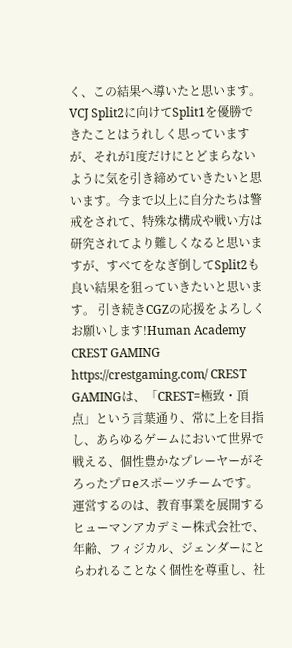く、この結果へ導いたと思います。VCJ Split2に向けてSplit1を優勝できたことはうれしく思っていますが、それが1度だけにとどまらないように気を引き締めていきたいと思います。今まで以上に自分たちは警戒をされて、特殊な構成や戦い方は研究されてより難しくなると思いますが、すべてをなぎ倒してSplit2も良い結果を狙っていきたいと思います。 引き続きCGZの応援をよろしくお願いします!Human Academy CREST GAMING https://crestgaming.com/ CREST GAMINGは、「CREST=極致・頂点」という言葉通り、常に上を目指し、あらゆるゲームにおいて世界で戦える、個性豊かなプレーヤーがそろったプロeスポーツチームです。運営するのは、教育事業を展開するヒューマンアカデミー株式会社で、年齢、フィジカル、ジェンダーにとらわれることなく個性を尊重し、社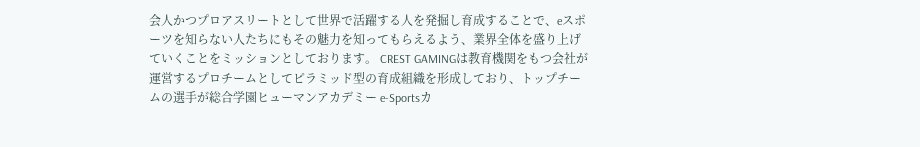会人かつプロアスリートとして世界で活躍する人を発掘し育成することで、eスポーツを知らない人たちにもその魅力を知ってもらえるよう、業界全体を盛り上げていくことをミッションとしております。 CREST GAMINGは教育機関をもつ会社が運営するプロチームとしてピラミッド型の育成組織を形成しており、トップチームの選手が総合学園ヒューマンアカデミー e-Sportsカ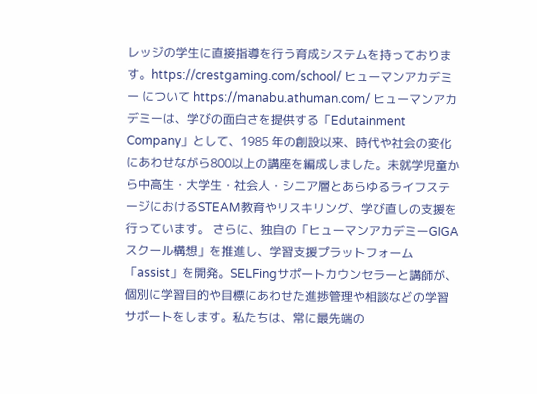レッジの学生に直接指導を行う育成システムを持っております。https://crestgaming.com/school/ ヒューマンアカデミー について https://manabu.athuman.com/ ヒューマンアカデミーは、学びの面白さを提供する「Edutainment Company」として、1985 年の創設以来、時代や社会の変化にあわせながら800以上の講座を編成しました。未就学児童から中高生・大学生・社会人・シニア層とあらゆるライフステージにおけるSTEAM教育やリスキリング、学び直しの支援を行っています。 さらに、独自の「ヒューマンアカデミーGIGAスクール構想」を推進し、学習支援プラットフォーム「assist」を開発。SELFingサポートカウンセラーと講師が、個別に学習目的や目標にあわせた進捗管理や相談などの学習サポートをします。私たちは、常に最先端の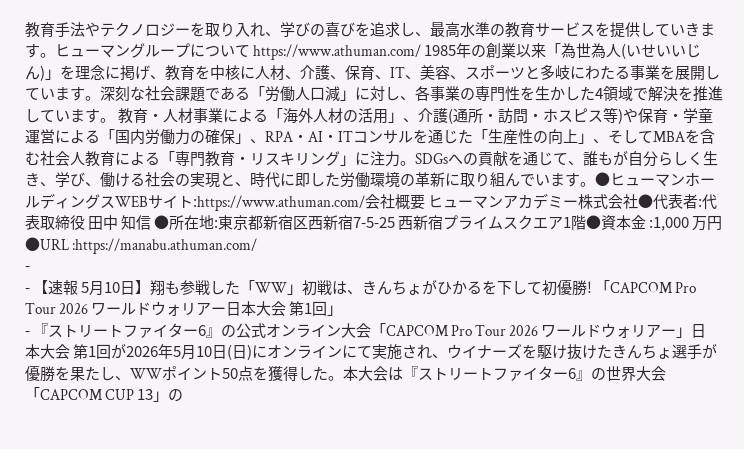教育手法やテクノロジーを取り入れ、学びの喜びを追求し、最高水準の教育サービスを提供していきます。ヒューマングループについて https://www.athuman.com/ 1985年の創業以来「為世為人(いせいいじん)」を理念に掲げ、教育を中核に人材、介護、保育、IT、美容、スポーツと多岐にわたる事業を展開しています。深刻な社会課題である「労働人口減」に対し、各事業の専門性を生かした4領域で解決を推進しています。 教育・人材事業による「海外人材の活用」、介護(通所・訪問・ホスピス等)や保育・学童運営による「国内労働力の確保」、RPA・AI・ITコンサルを通じた「生産性の向上」、そしてMBAを含む社会人教育による「専門教育・リスキリング」に注力。SDGsへの貢献を通じて、誰もが自分らしく生き、学び、働ける社会の実現と、時代に即した労働環境の革新に取り組んでいます。●ヒューマンホールディングスWEBサイト:https://www.athuman.com/会社概要 ヒューマンアカデミー株式会社●代表者:代表取締役 田中 知信 ●所在地:東京都新宿区西新宿7-5-25 西新宿プライムスクエア1階●資本金 :1,000 万円 ●URL :https://manabu.athuman.com/
-
- 【速報 5月10日】翔も参戦した「WW」初戦は、きんちょがひかるを下して初優勝! 「CAPCOM Pro Tour 2026 ワールドウォリアー日本大会 第1回」
- 『ストリートファイター6』の公式オンライン大会「CAPCOM Pro Tour 2026 ワールドウォリアー」日本大会 第1回が2026年5月10日(日)にオンラインにて実施され、ウイナーズを駆け抜けたきんちょ選手が優勝を果たし、WWポイント50点を獲得した。本大会は『ストリートファイター6』の世界大会「CAPCOM CUP 13」の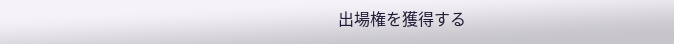出場権を獲得する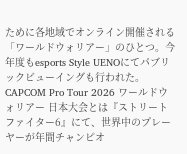ために各地域でオンライン開催される「ワールドウォリアー」のひとつ。今年度もesports Style UENOにてパブリックビューイングも行われた。CAPCOM Pro Tour 2026 ワールドウォリアー 日本大会とは『ストリートファイター6』にて、世界中のプレーヤーが年間チャンピオ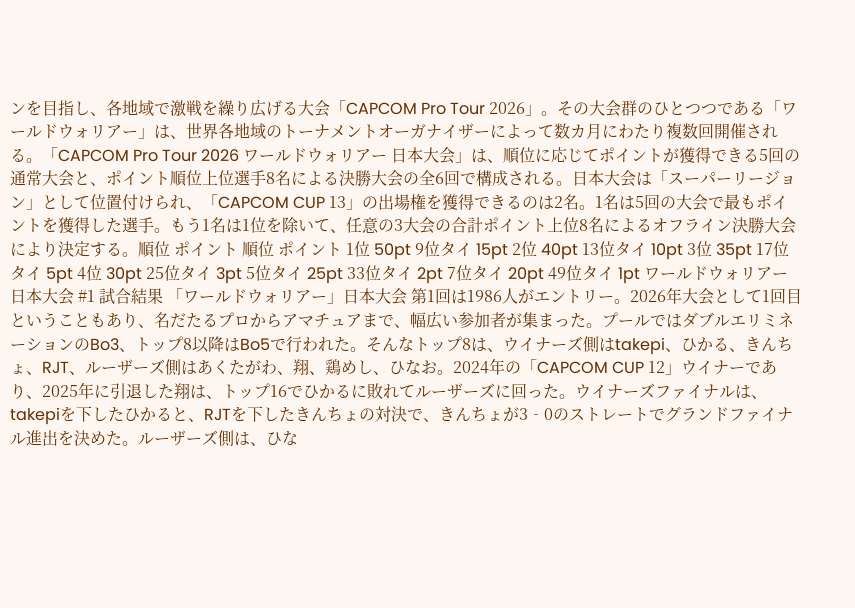ンを目指し、各地域で激戦を繰り広げる大会「CAPCOM Pro Tour 2026」。その大会群のひとつつである「ワールドウォリアー」は、世界各地域のトーナメントオーガナイザーによって数カ月にわたり複数回開催される。「CAPCOM Pro Tour 2026 ワールドウォリアー 日本大会」は、順位に応じてポイントが獲得できる5回の通常大会と、ポイント順位上位選手8名による決勝大会の全6回で構成される。日本大会は「スーパーリージョン」として位置付けられ、「CAPCOM CUP 13」の出場権を獲得できるのは2名。1名は5回の大会で最もポイントを獲得した選手。もう1名は1位を除いて、任意の3大会の合計ポイント上位8名によるオフライン決勝大会により決定する。順位 ポイント 順位 ポイント 1位 50pt 9位タイ 15pt 2位 40pt 13位タイ 10pt 3位 35pt 17位タイ 5pt 4位 30pt 25位タイ 3pt 5位タイ 25pt 33位タイ 2pt 7位タイ 20pt 49位タイ 1pt ワールドウォリアー 日本大会 #1 試合結果 「ワールドウォリアー」日本大会 第1回は1986人がエントリー。2026年大会として1回目ということもあり、名だたるプロからアマチュアまで、幅広い参加者が集まった。プールではダブルエリミネーションのBo3、トップ8以降はBo5で行われた。そんなトップ8は、ウイナーズ側はtakepi、ひかる、きんちょ、RJT、ルーザーズ側はあくたがわ、翔、鶏めし、ひなお。2024年の「CAPCOM CUP 12」ウイナーであり、2025年に引退した翔は、トップ16でひかるに敗れてルーザーズに回った。ウイナーズファイナルは、takepiを下したひかると、RJTを下したきんちょの対決で、きんちょが3‐0のストレートでグランドファイナル進出を決めた。ルーザーズ側は、ひな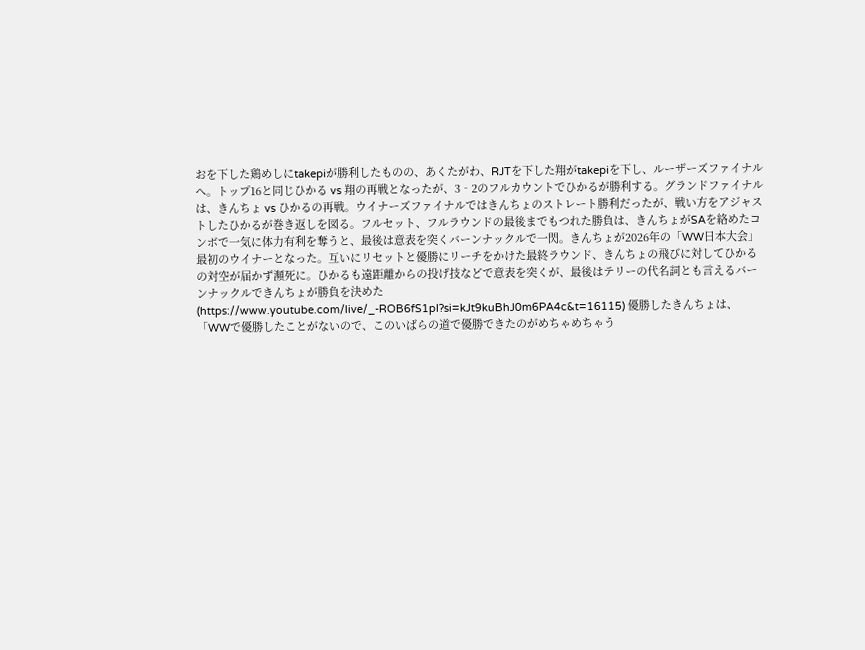おを下した鶏めしにtakepiが勝利したものの、あくたがわ、RJTを下した翔がtakepiを下し、ルーザーズファイナルへ。トップ16と同じひかる vs 翔の再戦となったが、3‐2のフルカウントでひかるが勝利する。グランドファイナルは、きんちょ vs ひかるの再戦。ウイナーズファイナルではきんちょのストレート勝利だったが、戦い方をアジャストしたひかるが巻き返しを図る。フルセット、フルラウンドの最後までもつれた勝負は、きんちょがSAを絡めたコンボで一気に体力有利を奪うと、最後は意表を突くバーンナックルで一閃。きんちょが2026年の「WW日本大会」最初のウイナーとなった。互いにリセットと優勝にリーチをかけた最終ラウンド、きんちょの飛びに対してひかるの対空が届かず瀕死に。ひかるも遠距離からの投げ技などで意表を突くが、最後はテリーの代名詞とも言えるバーンナックルできんちょが勝負を決めた(https://www.youtube.com/live/_-ROB6fS1pI?si=kJt9kuBhJ0m6PA4c&t=16115) 優勝したきんちょは、「WWで優勝したことがないので、このいばらの道で優勝できたのがめちゃめちゃう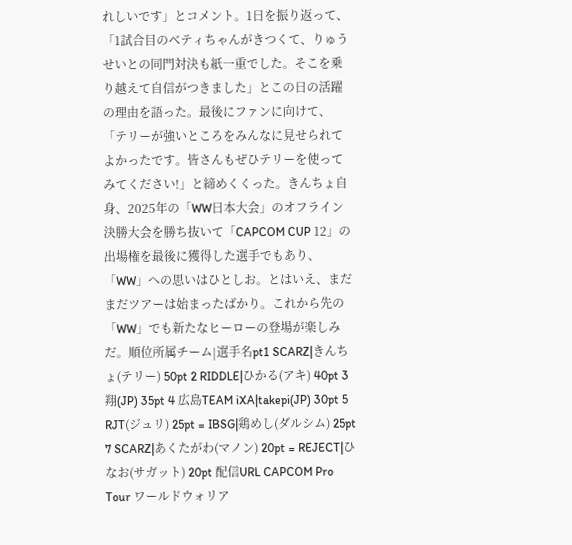れしいです」とコメント。1日を振り返って、「1試合目のベティちゃんがきつくて、りゅうせいとの同門対決も紙一重でした。そこを乗り越えて自信がつきました」とこの日の活躍の理由を語った。最後にファンに向けて、「テリーが強いところをみんなに見せられてよかったです。皆さんもぜひテリーを使ってみてください!」と締めくくった。きんちょ自身、2025年の「WW日本大会」のオフライン決勝大会を勝ち抜いて「CAPCOM CUP 12」の出場権を最後に獲得した選手でもあり、「WW」への思いはひとしお。とはいえ、まだまだツアーは始まったばかり。これから先の「WW」でも新たなヒーローの登場が楽しみだ。順位所属チーム|選手名pt1 SCARZ|きんちょ(テリー) 50pt 2 RIDDLE|ひかる(アキ) 40pt 3 翔(JP) 35pt 4 広島TEAM iXA|takepi(JP) 30pt 5 RJT(ジュリ) 25pt = IBSG|鶏めし(ダルシム) 25pt 7 SCARZ|あくたがわ(マノン) 20pt = REJECT|ひなお(サガット) 20pt 配信URL CAPCOM Pro Tour ワールドウォリア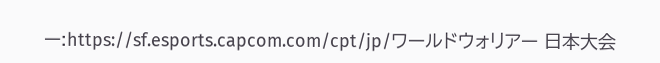ー:https://sf.esports.capcom.com/cpt/jp/ワールドウォリアー 日本大会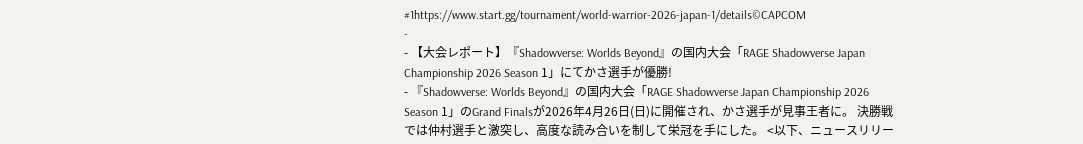#1https://www.start.gg/tournament/world-warrior-2026-japan-1/details©CAPCOM
-
- 【大会レポート】『Shadowverse: Worlds Beyond』の国内大会「RAGE Shadowverse Japan Championship 2026 Season 1」にてかさ選手が優勝!
- 『Shadowverse: Worlds Beyond』の国内大会「RAGE Shadowverse Japan Championship 2026 Season 1」のGrand Finalsが2026年4月26日(日)に開催され、かさ選手が見事王者に。 決勝戦では仲村選手と激突し、高度な読み合いを制して栄冠を手にした。 <以下、ニュースリリー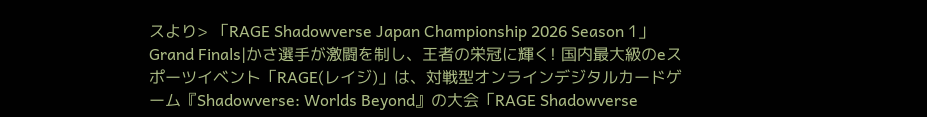スより> 「RAGE Shadowverse Japan Championship 2026 Season 1」Grand Finals|かさ選手が激闘を制し、王者の栄冠に輝く! 国内最大級のeスポーツイベント「RAGE(レイジ)」は、対戦型オンラインデジタルカードゲーム『Shadowverse: Worlds Beyond』の大会「RAGE Shadowverse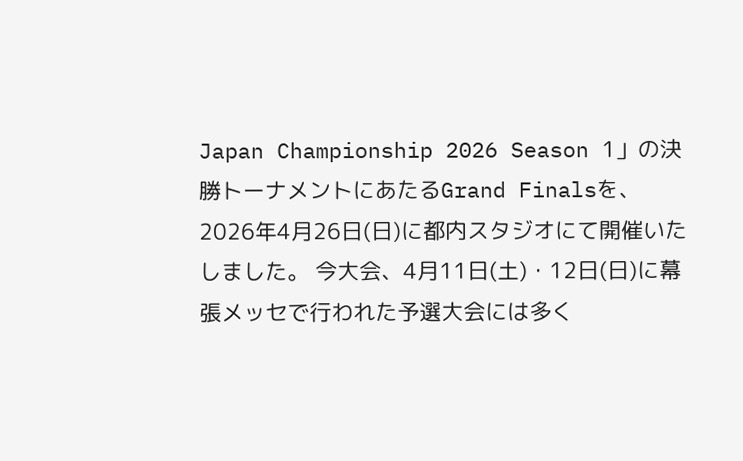Japan Championship 2026 Season 1」の決勝トーナメントにあたるGrand Finalsを、2026年4月26日(日)に都内スタジオにて開催いたしました。 今大会、4月11日(土)・12日(日)に幕張メッセで行われた予選大会には多く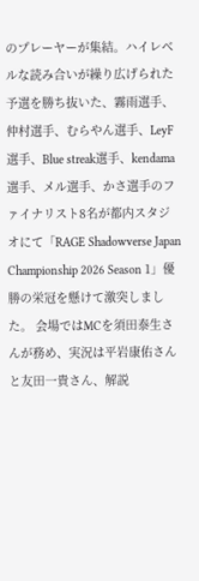のプレーヤーが集結。ハイレベルな読み合いが繰り広げられた予選を勝ち抜いた、霧雨選手、仲村選手、むらやん選手、LeyF選手、Blue streak選手、kendama選手、メル選手、かさ選手のファイナリスト8名が都内スタジオにて「RAGE Shadowverse Japan Championship 2026 Season 1」優勝の栄冠を懸けて激突しました。 会場ではMCを須田泰生さんが務め、実況は平岩康佑さんと友田一貴さん、解説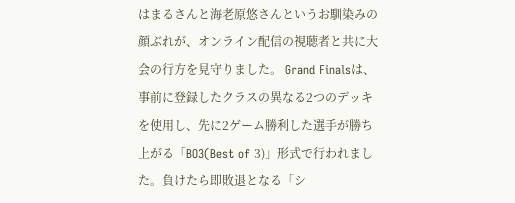はまるさんと海老原悠さんというお馴染みの顔ぶれが、オンライン配信の視聴者と共に大会の行方を見守りました。 Grand Finalsは、事前に登録したクラスの異なる2つのデッキを使用し、先に2ゲーム勝利した選手が勝ち上がる「BO3(Best of 3)」形式で行われました。負けたら即敗退となる「シ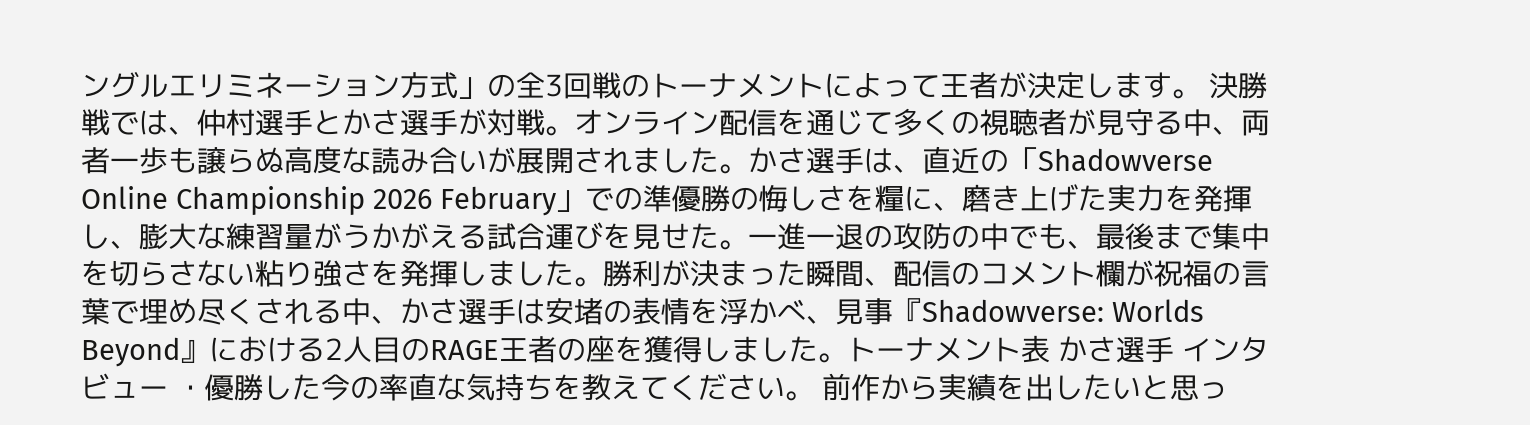ングルエリミネーション方式」の全3回戦のトーナメントによって王者が決定します。 決勝戦では、仲村選手とかさ選手が対戦。オンライン配信を通じて多くの視聴者が見守る中、両者一歩も譲らぬ高度な読み合いが展開されました。かさ選手は、直近の「Shadowverse Online Championship 2026 February」での準優勝の悔しさを糧に、磨き上げた実力を発揮し、膨大な練習量がうかがえる試合運びを見せた。一進一退の攻防の中でも、最後まで集中を切らさない粘り強さを発揮しました。勝利が決まった瞬間、配信のコメント欄が祝福の言葉で埋め尽くされる中、かさ選手は安堵の表情を浮かべ、見事『Shadowverse: Worlds Beyond』における2人目のRAGE王者の座を獲得しました。トーナメント表 かさ選手 インタビュー ・優勝した今の率直な気持ちを教えてください。 前作から実績を出したいと思っ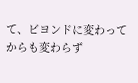て、ビヨンドに変わってからも変わらず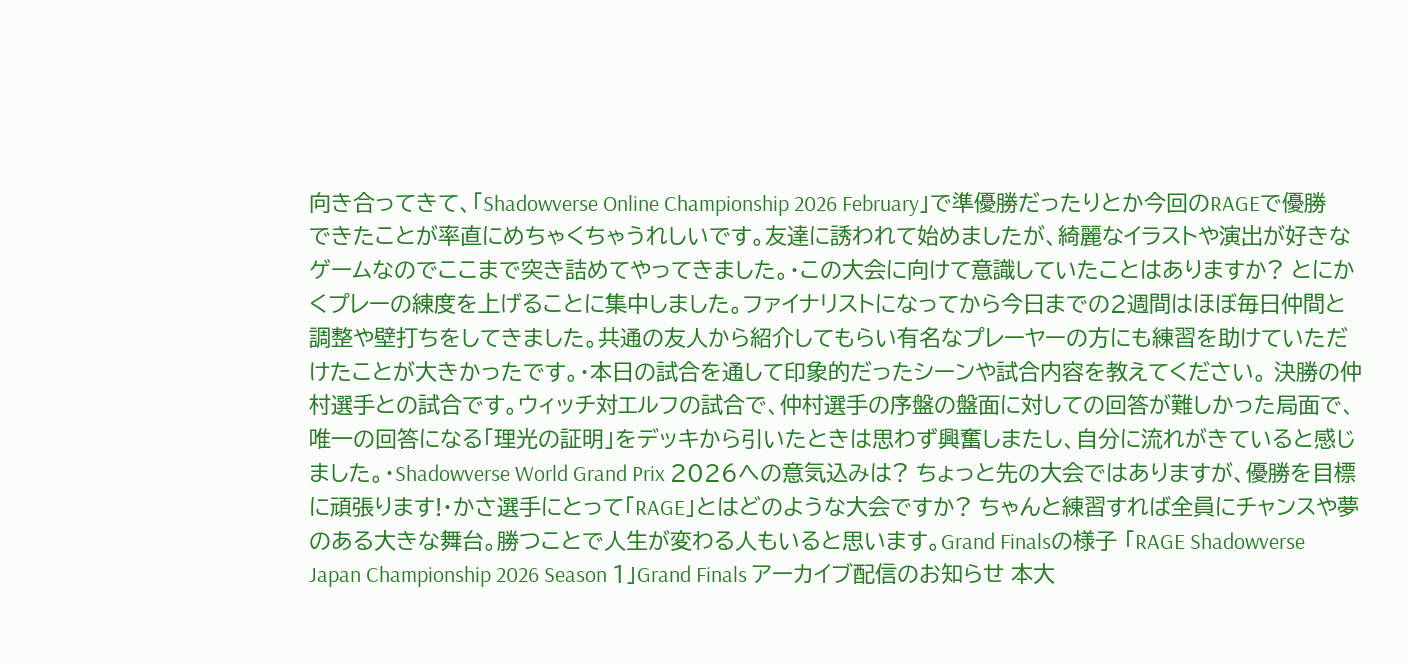向き合ってきて、「Shadowverse Online Championship 2026 February」で準優勝だったりとか今回のRAGEで優勝できたことが率直にめちゃくちゃうれしいです。友達に誘われて始めましたが、綺麗なイラストや演出が好きなゲームなのでここまで突き詰めてやってきました。・この大会に向けて意識していたことはありますか? とにかくプレーの練度を上げることに集中しました。ファイナリストになってから今日までの2週間はほぼ毎日仲間と調整や壁打ちをしてきました。共通の友人から紹介してもらい有名なプレーヤーの方にも練習を助けていただけたことが大きかったです。・本日の試合を通して印象的だったシーンや試合内容を教えてください。 決勝の仲村選手との試合です。ウィッチ対エルフの試合で、仲村選手の序盤の盤面に対しての回答が難しかった局面で、唯一の回答になる「理光の証明」をデッキから引いたときは思わず興奮しまたし、自分に流れがきていると感じました。・Shadowverse World Grand Prix 2026への意気込みは? ちょっと先の大会ではありますが、優勝を目標に頑張ります!・かさ選手にとって「RAGE」とはどのような大会ですか? ちゃんと練習すれば全員にチャンスや夢のある大きな舞台。勝つことで人生が変わる人もいると思います。Grand Finalsの様子 「RAGE Shadowverse Japan Championship 2026 Season 1」Grand Finals アーカイブ配信のお知らせ 本大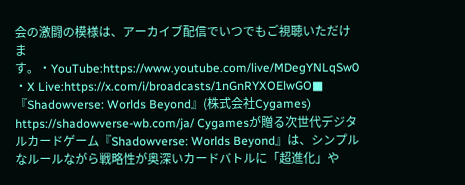会の激闘の模様は、アーカイブ配信でいつでもご視聴いただけます。・YouTube:https://www.youtube.com/live/MDegYNLqSw0 ・X Live:https://x.com/i/broadcasts/1nGnRYXOElwGO■『Shadowverse: Worlds Beyond』(株式会社Cygames) https://shadowverse-wb.com/ja/ Cygamesが贈る次世代デジタルカードゲーム『Shadowverse: Worlds Beyond』は、シンプルなルールながら戦略性が奥深いカードバトルに「超進化」や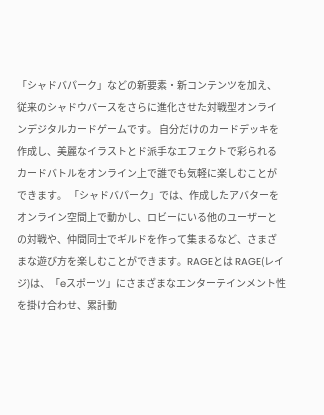「シャドバパーク」などの新要素・新コンテンツを加え、従来のシャドウバースをさらに進化させた対戦型オンラインデジタルカードゲームです。 自分だけのカードデッキを作成し、美麗なイラストとド派手なエフェクトで彩られるカードバトルをオンライン上で誰でも気軽に楽しむことができます。 「シャドバパーク」では、作成したアバターをオンライン空間上で動かし、ロビーにいる他のユーザーとの対戦や、仲間同士でギルドを作って集まるなど、さまざまな遊び方を楽しむことができます。RAGEとは RAGE(レイジ)は、「eスポーツ」にさまざまなエンターテインメント性を掛け合わせ、累計動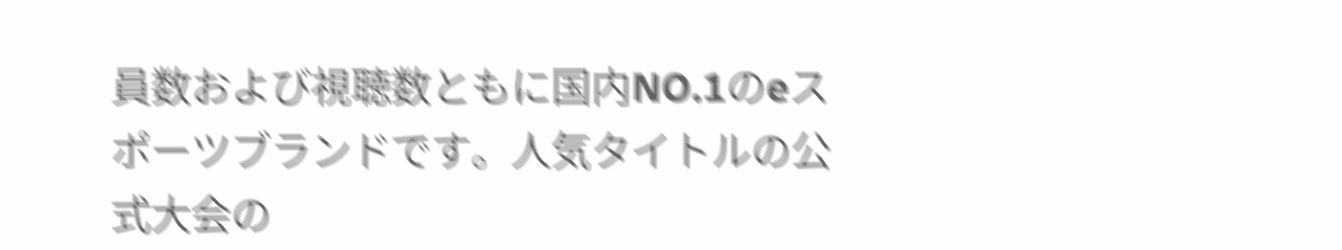員数および視聴数ともに国内NO.1のeスポーツブランドです。人気タイトルの公式大会の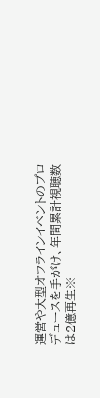運営や大型オフラインイベントのプロデュースを手がけ、年間累計視聴数は2億再生※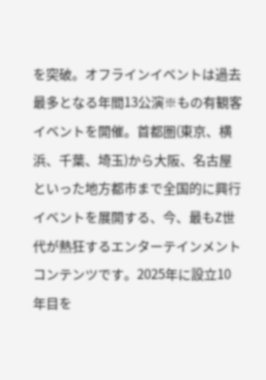を突破。オフラインイベントは過去最多となる年間13公演※もの有観客イベントを開催。首都圏(東京、横浜、千葉、埼玉)から大阪、名古屋といった地方都市まで全国的に興行イベントを展開する、今、最もZ世代が熱狂するエンターテインメントコンテンツです。2025年に設立10年目を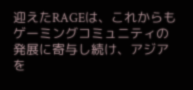迎えたRAGEは、これからもゲーミングコミュニティの発展に寄与し続け、アジアを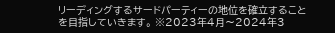リーディングするサードパーティーの地位を確立することを目指していきます。 ※2023年4月〜2024年3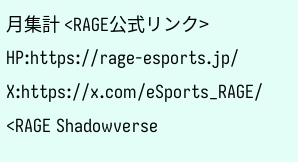月集計 <RAGE公式リンク> HP:https://rage-esports.jp/ X:https://x.com/eSports_RAGE/ <RAGE Shadowverse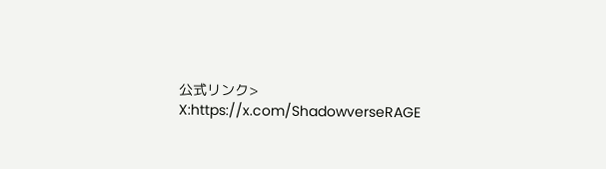公式リンク> X:https://x.com/ShadowverseRAGE